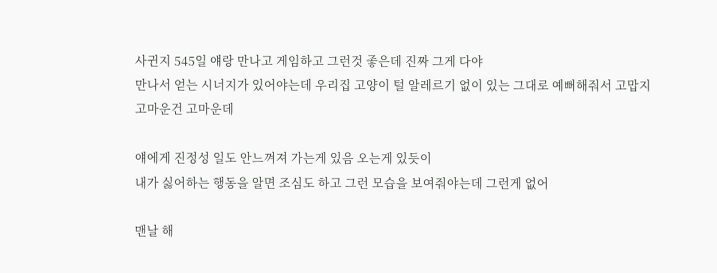사귄지 545일 얘랑 만나고 게임하고 그런것 좋은데 진짜 그게 다야
만나서 얻는 시너지가 있어야는데 우리집 고양이 털 알레르기 없이 있는 그대로 예뻐해줘서 고맙지
고마운건 고마운데

얘에게 진정성 일도 안느껴져 가는게 있음 오는게 있듯이
내가 싫어하는 행동을 알면 조심도 하고 그런 모습을 보여줘야는데 그런게 없어

맨날 해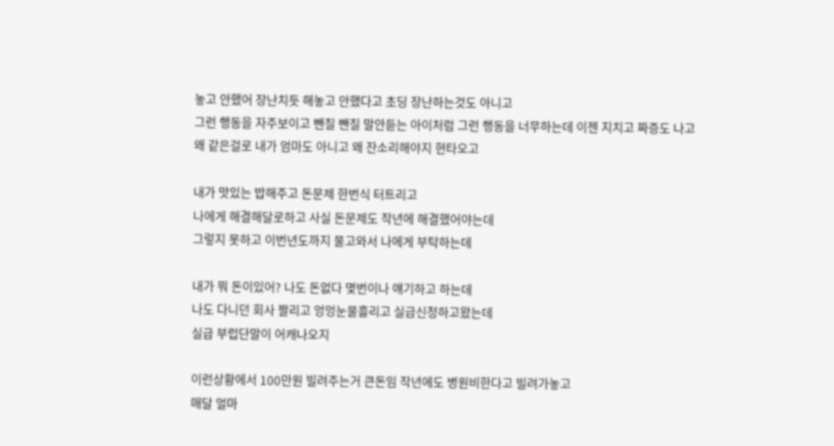놓고 안했어 장난치듯 해놓고 안했다고 초딩 장난하는것도 아니고
그런 행동을 자주보이고 뺀질 뺀질 말안듣는 아이처럼 그런 행동을 너무하는데 이젠 지치고 짜증도 나고
왜 같은걸로 내가 엄마도 아니고 왜 잔소리해야지 현타오고

내가 맛있는 밥해주고 돈문제 한번식 터트리고
나에게 해결해달로하고 사실 돈문제도 작년에 해결했어야는데
그렇지 못하고 이번년도까지 물고와서 나에게 부탁하는데

내가 뭐 돈이있어? 나도 돈없다 몇번이나 얘기하고 하는데
나도 다니던 회사 짤리고 엉엉눈물흘리고 실급신청하고왔는데
실급 부럽단말이 어캐나오지

이런상황에서 100만원 빌려주는거 큰돈임 작년에도 병원비한다고 빌려가놓고
매달 얼마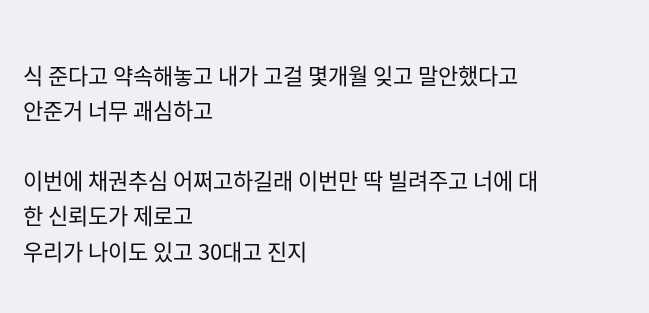식 준다고 약속해놓고 내가 고걸 몇개월 잊고 말안했다고 안준거 너무 괘심하고

이번에 채권추심 어쩌고하길래 이번만 딱 빌려주고 너에 대한 신뢰도가 제로고
우리가 나이도 있고 30대고 진지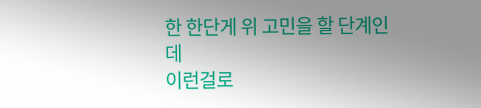한 한단게 위 고민을 할 단계인데
이런걸로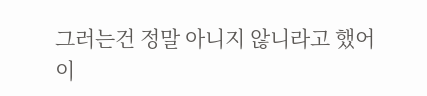그러는건 정말 아니지 않니라고 했어
이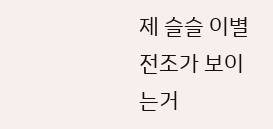제 슬슬 이별전조가 보이는거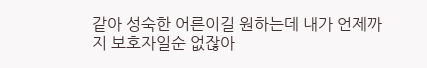같아 성숙한 어른이길 원하는데 내가 언제까지 보호자일순 없잖아